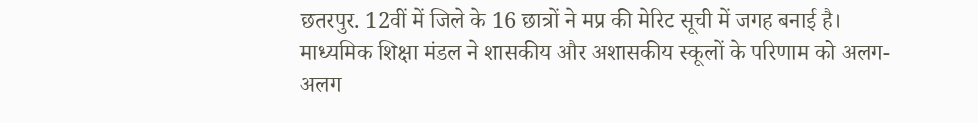छतरपुर. 12वीं में जिले के 16 छात्रों ने मप्र की मेरिट सूची में जगह बनाई है। माध्यमिक शिक्षा मंडल ने शासकीय और अशासकीय स्कूलों के परिणाम को अलग-अलग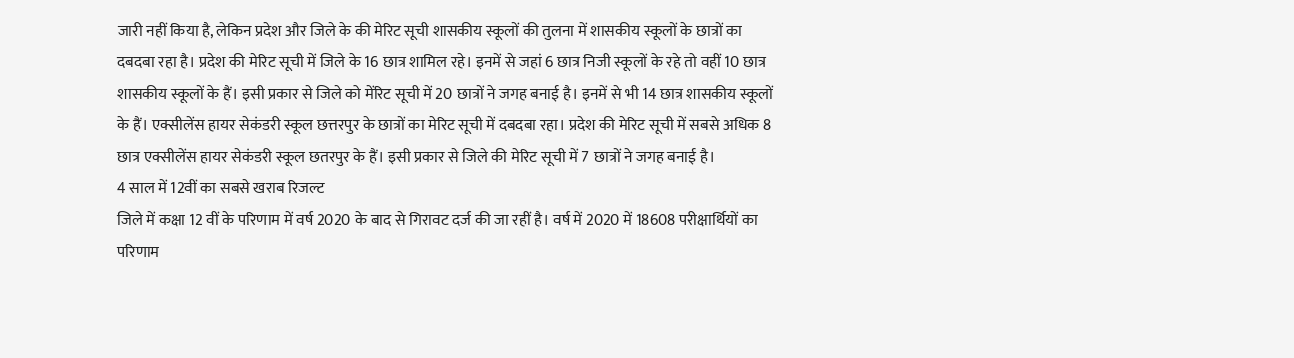जारी नहीं किया है, लेकिन प्रदेश और जिले के की मेरिट सूची शासकीय स्कूलों की तुलना में शासकीय स्कूलों के छात्रों का दबदबा रहा है। प्रदेश की मेरिट सूची में जिले के 16 छात्र शामिल रहे। इनमें से जहां 6 छात्र निजी स्कूलों के रहे तो वहीं 10 छात्र शासकीय स्कूलों के हैं। इसी प्रकार से जिले को मेंरिट सूची में 20 छात्रों ने जगह बनाई है। इनमें से भी 14 छात्र शासकीय स्कूलों के हैं। एक्सीलेंस हायर सेकंडरी स्कूल छत्तरपुर के छात्रों का मेरिट सूची में दबदबा रहा। प्रदेश की मेरिट सूची में सबसे अधिक 8 छात्र एक्सीलेंस हायर सेकंडरी स्कूल छतरपुर के हैं। इसी प्रकार से जिले की मेरिट सूची में 7 छात्रों ने जगह बनाई है।
4 साल में 12वीं का सबसे खराब रिजल्ट
जिले में कक्षा 12 वीं के परिणाम में वर्ष 2020 के बाद से गिरावट दर्ज की जा रहीं है। वर्ष में 2020 में 18608 परीक्षार्थियों का परिणाम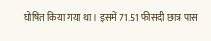घोषित किया गया था। इसमें 71.51 फीसदी छात्र पास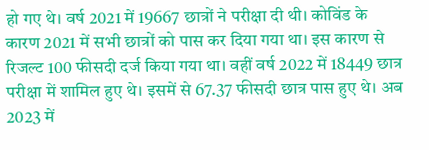हो गए थे। वर्ष 2021 में 19667 छात्रों ने परीक्षा दी थी। कोविंड के कारण 2021 में सभी छात्रों को पास कर दिया गया था। इस कारण से रिजल्ट 100 फीसदी दर्ज किया गया था। वहीं वर्ष 2022 में 18449 छात्र परीक्षा में शामिल हुए थे। इसमें से 67.37 फीसदी छात्र पास हुए थे। अब 2023 में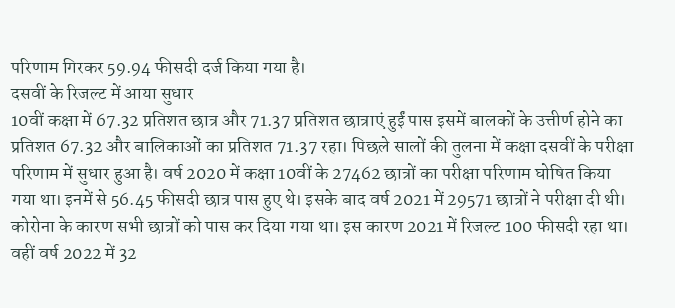परिणाम गिरकर 59.94 फीसदी दर्ज किया गया है।
दसवीं के रिजल्ट में आया सुधार
10वीं कक्षा में 67.32 प्रतिशत छात्र और 71.37 प्रतिशत छात्राएं हुईं पास इसमें बालकों के उत्तीर्ण होने का प्रतिशत 67.32 और बालिकाओं का प्रतिशत 71.37 रहा। पिछले सालों की तुलना में कक्षा दसवीं के परीक्षा परिणाम में सुधार हुआ है। वर्ष 2020 में कक्षा 10वीं के 27462 छात्रों का परीक्षा परिणाम घोषित किया गया था। इनमें से 56.45 फीसदी छात्र पास हुए थे। इसके बाद वर्ष 2021 में 29571 छात्रों ने परीक्षा दी थी। कोरोना के कारण सभी छात्रों को पास कर दिया गया था। इस कारण 2021 में रिजल्ट 100 फीसदी रहा था। वहीं वर्ष 2022 में 32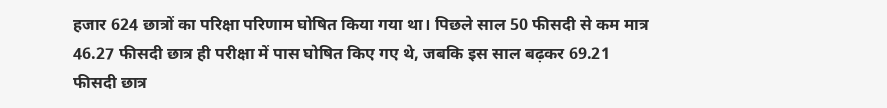हजार 624 छात्रों का परिक्षा परिणाम घोषित किया गया था। पिछले साल 50 फीसदी से कम मात्र 46.27 फीसदी छात्र ही परीक्षा में पास घोषित किए गए थे, जबकि इस साल बढ़कर 69.21 फीसदी छात्र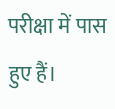परीक्षा में पास हुए हैं।